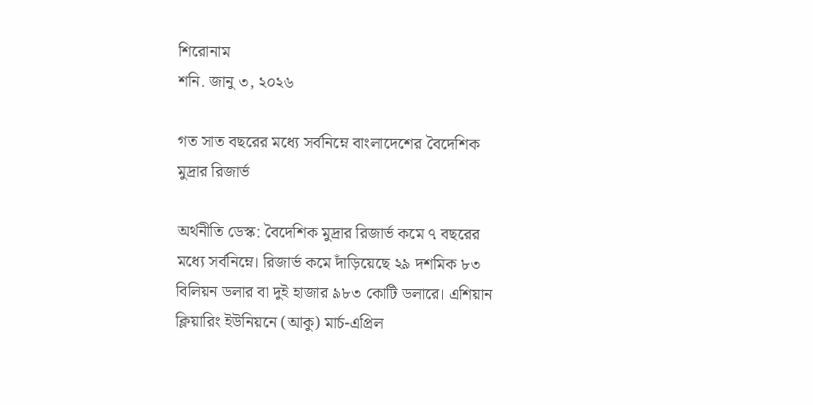শিরোনাম
শনি. জানু ৩, ২০২৬

গত সাত বছরের মধ্যে সর্বনিম্নে বাংলাদেশের বৈদেশিক মুদ্রার রিজার্ভ

অর্থনীতি ডেস্ক: বৈদেশিক মুদ্রার রিজার্ভ কমে ৭ বছরের মধ্যে সর্বনিম্নে। রিজার্ভ কমে দাঁড়িয়েছে ২৯ দশমিক ৮৩ বিলিয়ন ডলার বা দুই হাজার ৯৮৩ কোটি ডলারে। এশিয়ান ক্লিয়ারিং ইউনিয়নে (আকু) মার্চ-এপ্রিল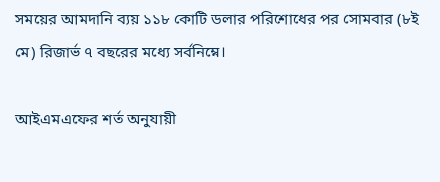সময়ের আমদানি ব্যয় ১১৮ কোটি ডলার পরিশোধের পর সোমবার (৮ই মে) রিজার্ভ ৭ বছরের মধ্যে সর্বনিম্নে।

আইএমএফের শর্ত অনুযায়ী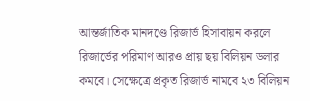আন্তর্জাতিক মানদণ্ডে রিজার্ভ হিসাবায়ন করলে রিজার্ভের পরিমাণ আরও প্রায় ছয় বিলিয়ন ডলার কমবে। সেক্ষেত্রে প্রকৃত রিজার্ভ নামবে ২৩ বিলিয়ন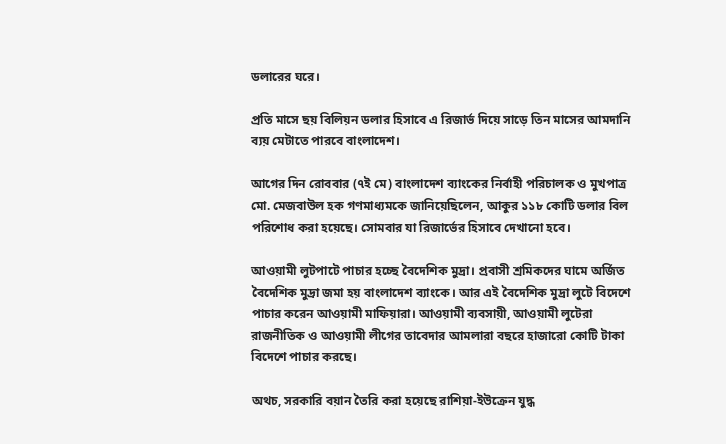ডলারের ঘরে।

প্রতি মাসে ছয় বিলিয়ন ডলার হিসাবে এ রিজার্ভ দিয়ে সাড়ে তিন মাসের আমদানি ব্যয় মেটাতে পারবে বাংলাদেশ।

আগের দিন রোববার (৭ই মে) বাংলাদেশ ব্যাংকের নির্বাহী পরিচালক ও মুখপাত্র মো. মেজবাউল হক গণমাধ্যমকে জানিয়েছিলেন, আকুর ১১৮ কোটি ডলার বিল পরিশোধ করা হয়েছে। সোমবার যা রিজার্ভের হিসাবে দেখানো হবে।

আওয়ামী লুটপাটে পাচার হচ্ছে বৈদেশিক মুদ্রা। প্রবাসী শ্রমিকদের ঘামে অর্জিত বৈদেশিক মুদ্রা জমা হয় বাংলাদেশ ব্যাংকে। আর এই বৈদেশিক মুদ্রা লুটে বিদেশে পাচার করেন আওয়ামী মাফিয়ারা। আওয়ামী ব্যবসায়ী, আওয়ামী লুটেরা রাজনীতিক ও আওয়ামী লীগের তাবেদার আমলারা বছরে হাজারো কোটি টাকা বিদেশে পাচার করছে।

অথচ, সরকারি বয়ান তৈরি করা হয়েছে রাশিয়া-ইউক্রেন যুদ্ধ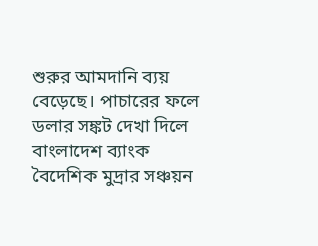শুরুর আমদানি ব্যয় বেড়েছে। পাচারের ফলে ডলার সঙ্কট দেখা দিলে বাংলাদেশ ব্যাংক বৈদেশিক মুদ্রার সঞ্চয়ন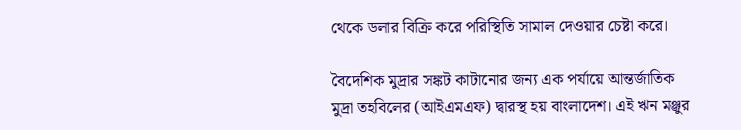থেকে ডলার বিক্রি করে পরিস্থিতি সামাল দেওয়ার চেষ্টা করে।

বৈদেশিক মুদ্রার সঙ্কট কাটানোর জন্য এক পর্যায়ে আন্তর্জাতিক মুদ্রা তহবিলের (আইএমএফ) দ্বারস্থ হয় বাংলাদেশ। এই ঋন মঞ্জুর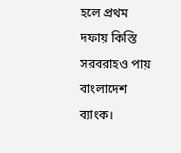হলে প্রথম দফায় কিস্তি সরবরাহও পায় বাংলাদেশ ব্যাংক।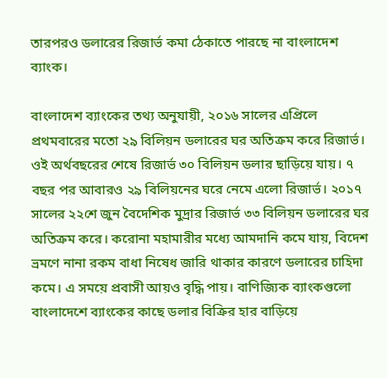তারপরও ডলারের রিজার্ভ কমা ঠেকাতে পারছে না বাংলাদেশ ব্যাংক।

বাংলাদেশ ব্যাংকের তথ্য অনুযায়ী, ২০১৬ সালের এপ্রিলে প্রথমবারের মতো ২৯ বিলিয়ন ডলারের ঘর অতিক্রম করে রিজার্ভ। ওই অর্থবছরের শেষে রিজার্ভ ৩০ বিলিয়ন ডলার ছাড়িয়ে যায়। ৭ বছর পর আবারও ২৯ বিলিয়নের ঘরে নেমে এলো রিজার্ভ। ২০১৭ সালের ২২শে জুন বৈদেশিক মুদ্রার রিজার্ভ ৩৩ বিলিয়ন ডলারের ঘর অতিক্রম করে। করোনা মহামারীর মধ্যে আমদানি কমে যায়, বিদেশ ভ্রমণে নানা রকম বাধা নিষেধ জারি থাকার কারণে ডলারের চাহিদা কমে। এ সময়ে প্রবাসী আয়ও বৃদ্ধি পায়। বাণিজ্যিক ব্যাংকগুলো বাংলাদেশে ব্যাংকের কাছে ডলার বিক্রির হার বাড়িয়ে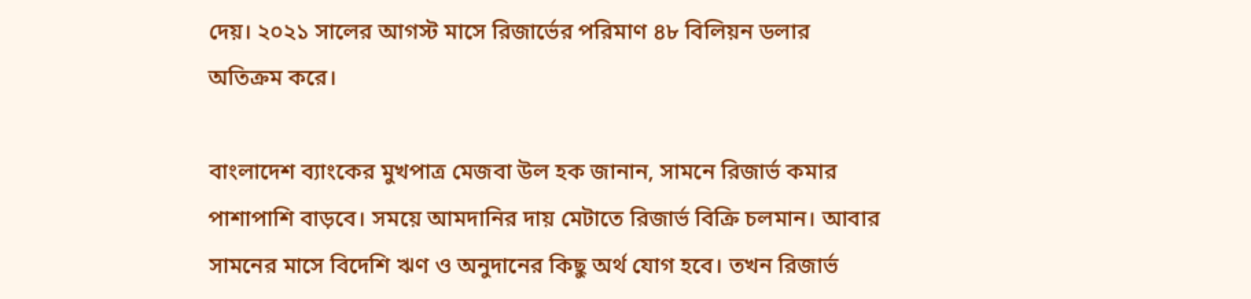দেয়। ২০২১ সালের আগস্ট মাসে রিজার্ভের পরিমাণ ৪৮ বিলিয়ন ডলার অতিক্রম করে।

বাংলাদেশ ব্যাংকের মুখপাত্র মেজবা উল হক জানান, সামনে রিজার্ভ কমার পাশাপাশি বাড়বে। সময়ে আমদানির দায় মেটাতে রিজার্ভ বিক্রি চলমান। আবার সামনের মাসে বিদেশি ঋণ ও অনুদানের কিছু অর্থ যোগ হবে। তখন রিজার্ভ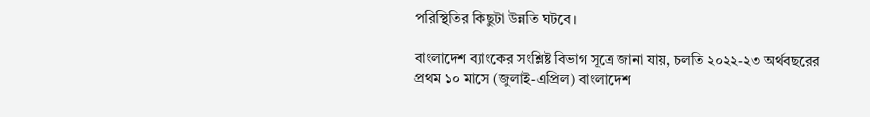পরিস্থিতির কিছুটা উন্নতি ঘটবে।

বাংলাদেশ ব্যাংকের সংশ্লিষ্ট বিভাগ সূত্রে জানা যায়, চলতি ২০২২-২৩ অর্থবছরের প্রথম ১০ মাসে (জুলাই-এপ্রিল) বাংলাদেশ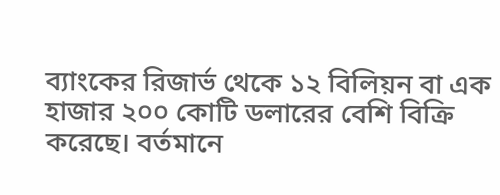ব্যাংকের রিজার্ভ থেকে ১২ বিলিয়ন বা এক হাজার ২০০ কোটি ডলারের বেশি বিক্রি করেছে। বর্তমানে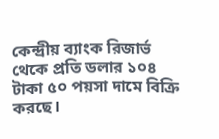কেন্দ্রীয় ব্যাংক রিজার্ভ থেকে প্রতি ডলার ১০৪ টাকা ৫০ পয়সা দামে বিক্রি করছে।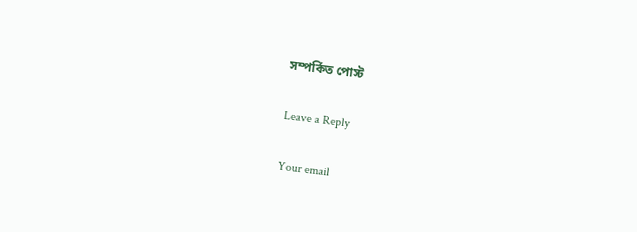সম্পর্কিত পোস্ট

Leave a Reply

Your email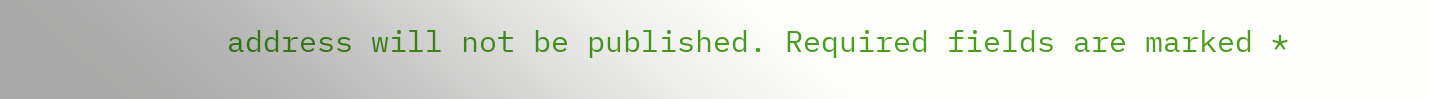address will not be published. Required fields are marked *